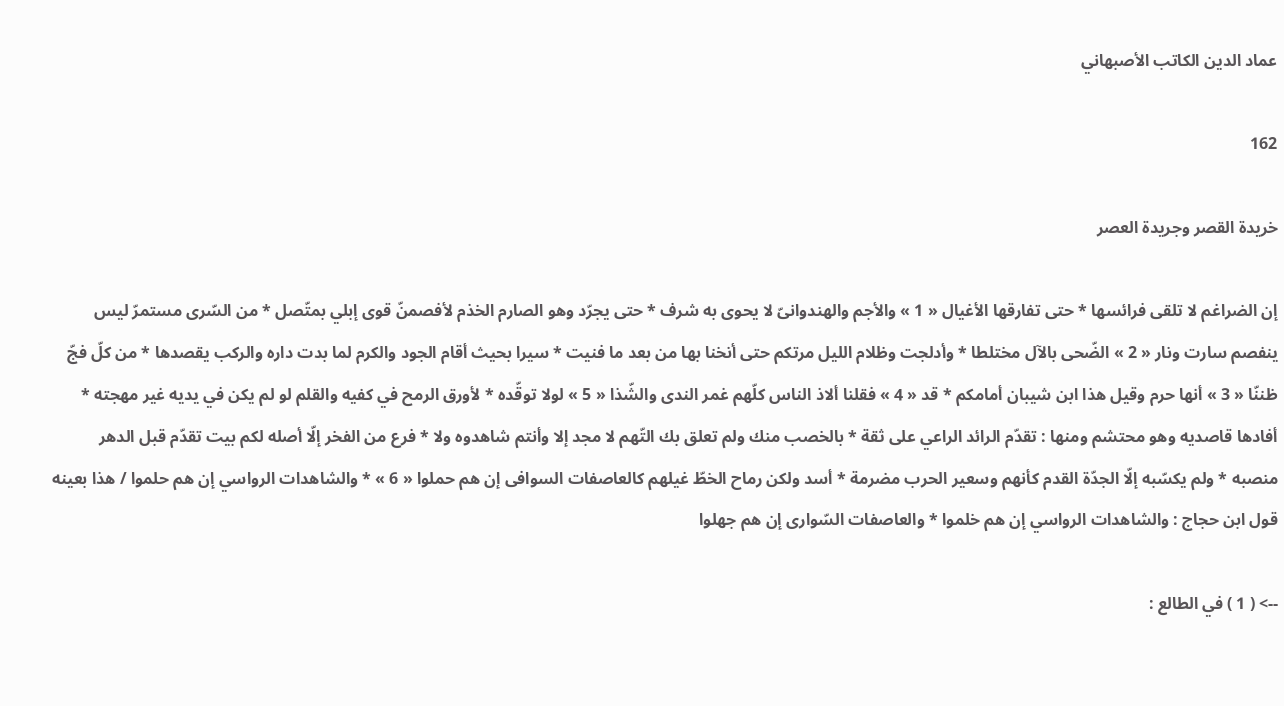عماد الدين الكاتب الأصبهاني

162

خريدة القصر وجريدة العصر

إن الضراغم لا تلقى فرائسها * حتى تفارقها الأغيال « 1 » والأجم والهندوانىّ لا يحوى به شرف * حتى يجرّد وهو الصارم الخذم لأفصمنّ قوى إبلي بمتّصل * من السّرى مستمرّ ليس ينفصم سارت ونار « 2 » الضّحى بالآل مختلطا * وأدلجت وظلام الليل مرتكم حتى أنخنا بها من بعد ما فنيت * سيرا بحيث أقام الجود والكرم لما بدت داره والركب يقصدها * من كلّ فجّ ظننّا « 3 » أنها حرم وقيل هذا ابن شيبان أمامكم * قد « 4 » فقلنا ألاذ الناس كلّهم غمر الندى والشّذا « 5 » لولا توقّده * لأورق الرمح في كفيه والقلم لو لم يكن في يديه غير مهجته * أفادها قاصديه وهو محتشم ومنها : تقدّم الرائد الراعي على ثقة * بالخصب منك ولم تعلق بك التّهم لا مجد إلا وأنتم شاهدوه ولا * فرع من الفخر إلّا أصله لكم بيت تقدّم قبل الدهر منصبه * ولم يكسّبه إلّا الجدّة القدم كأنهم وسعير الحرب مضرمة * أسد ولكن رماح الخطّ غيلهم كالعاصفات السوافى إن هم حملوا « 6 » * والشاهدات الرواسي إن هم حلموا / هذا بعينه قول ابن حجاج : والشاهدات الرواسي إن هم خلموا * والعاصفات السّوارى إن هم جهلوا

--> ( 1 ) في الطالع :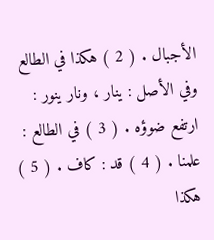الأجبال . ( 2 ) هكذا في الطالع وفي الأصل : ينار ، ونار ينور : ارتفع ضوؤه . ( 3 ) في الطالع : علمنا . ( 4 ) قد : كاف . ( 5 ) هكذا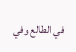في الطالع وفي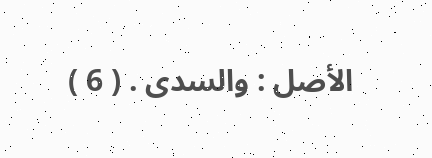الأصل : والسدى . ( 6 )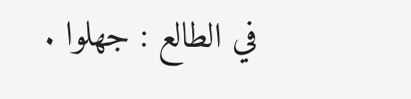في الطالع : جهلوا .